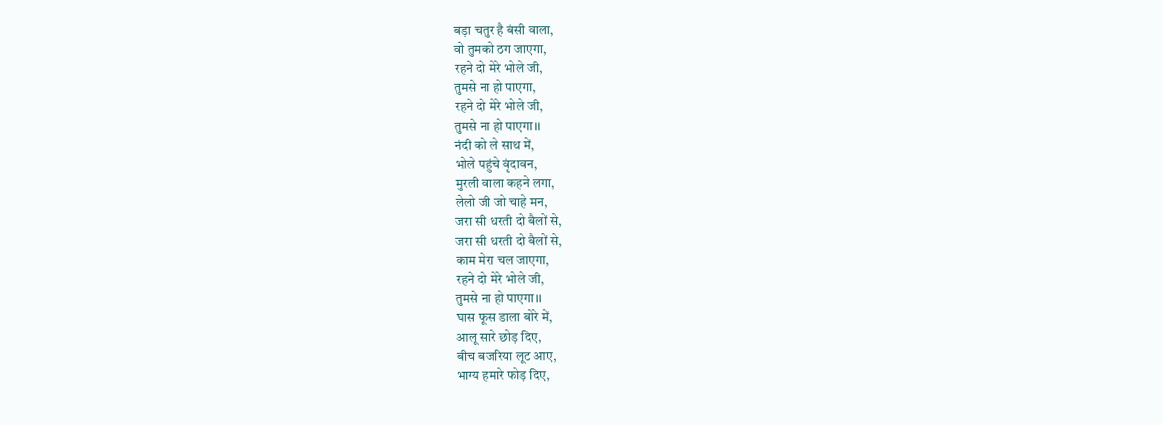बड़ा चतुर है बंसी वाला,
वो तुमको ठग जाएगा,
रहने दो मेरे भोले जी,
तुमसे ना हो पाएगा,
रहने दो मेरे भोले जी,
तुमसे ना हो पाएगा।।
नंदी को ले साथ में,
भोले पहुंचे वृंदावन,
मुरली वाला कहने लगा,
लेलो जी जो चाहे मन,
जरा सी धरती दो बैलों से,
जरा सी धरती दो बैलों से,
काम मेरा चल जाएगा,
रहने दो मेरे भोले जी,
तुमसे ना हो पाएगा।।
घास फूस डाला बोरे में,
आलू सारे छोड़ दिए,
बीच बजरिया लूट आए,
भाग्य हमारे फोड़ दिए,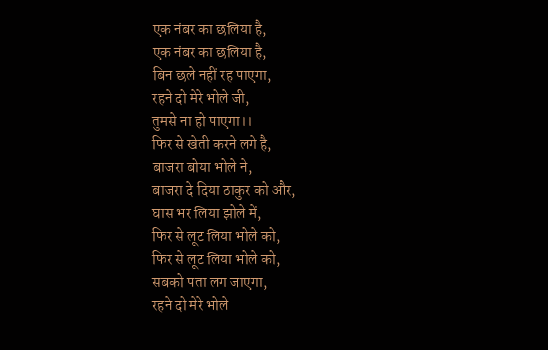एक नंबर का छलिया है,
एक नंबर का छलिया है,
बिन छले नहीं रह पाएगा,
रहने दो मेरे भोले जी,
तुमसे ना हो पाएगा।।
फिर से खेती करने लगे है,
बाजरा बोया भोले ने,
बाजरा दे दिया ठाकुर को और,
घास भर लिया झोले में,
फिर से लूट लिया भोले को,
फिर से लूट लिया भोले को,
सबको पता लग जाएगा,
रहने दो मेरे भोले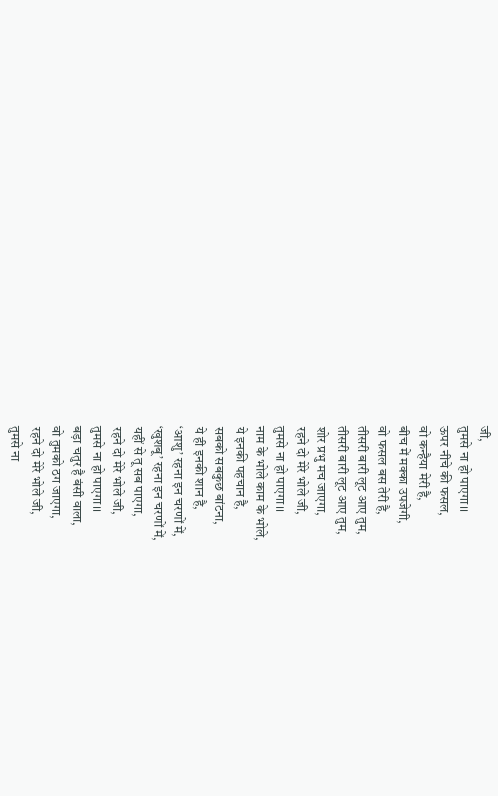जी,
तुमसे ना हो पाएगा।।
ऊपर नीचे की फसल,
वो कन्हैया मेरी है,
बीच में मक्का उपजेगी,
वो फसल बस तेरी है,
तीसरी बारी लूट आए तुम,
तीसरी बारी लूट आए तुम,
शोर प्रभु मच जाएगा,
रहने दो मेरे भोले जी,
तुमसे ना हो पाएगा।।
नाम के भोले काम के भोले,
ये इनकी पहचान है,
सबको सबकुछ बांटना,
ये ही इनकी शान है,
‘आशु’ रहना इन चरणों में,
‘खुशबू’ रहना इन चरणों में,
यहीं से तू सब पाएगा,
रहने दो मेरे भोले जी,
तुमसे ना हो पाएगा।।
बड़ा चतुर है बंसी वाला,
वो तुमको ठग जाएगा,
रहने दो मेरे भोले जी,
तुमसे ना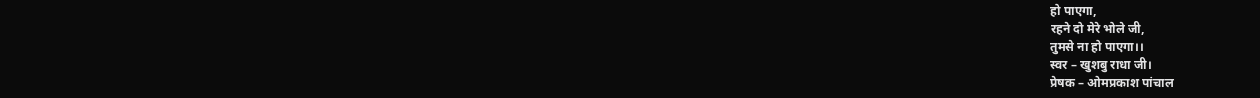हो पाएगा,
रहने दो मेरे भोले जी,
तुमसे ना हो पाएगा।।
स्वर – खुशबु राधा जी।
प्रेषक – ओमप्रकाश पांचाल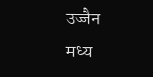उज्जैन मध्य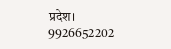प्रदेश।
9926652202